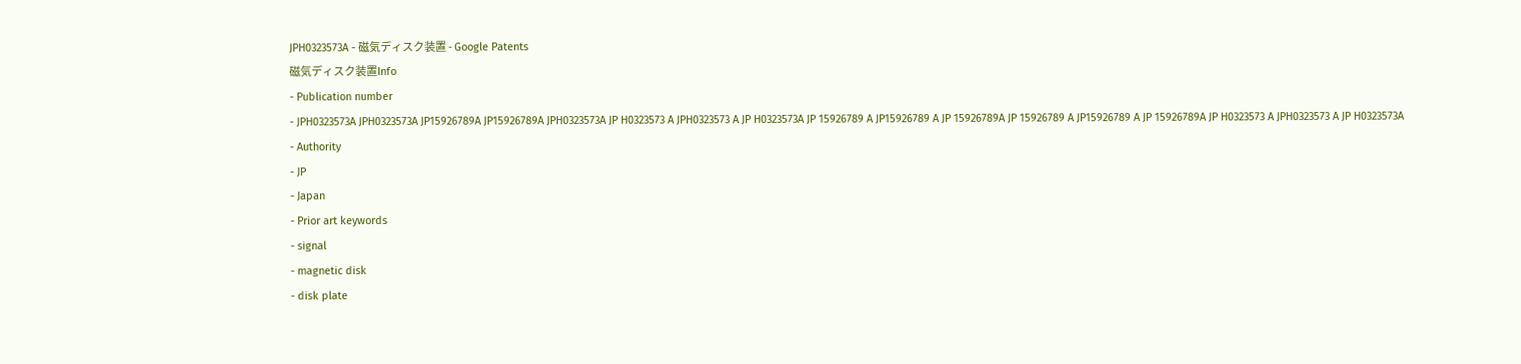JPH0323573A - 磁気ディスク装置 - Google Patents
磁気ディスク装置Info
- Publication number
- JPH0323573A JPH0323573A JP15926789A JP15926789A JPH0323573A JP H0323573 A JPH0323573 A JP H0323573A JP 15926789 A JP15926789 A JP 15926789A JP 15926789 A JP15926789 A JP 15926789A JP H0323573 A JPH0323573 A JP H0323573A
- Authority
- JP
- Japan
- Prior art keywords
- signal
- magnetic disk
- disk plate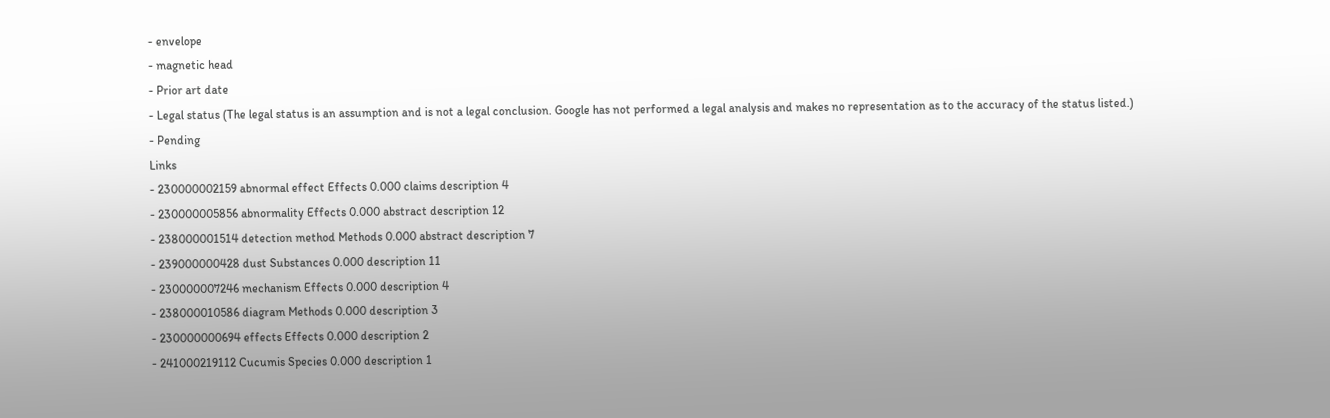- envelope
- magnetic head
- Prior art date
- Legal status (The legal status is an assumption and is not a legal conclusion. Google has not performed a legal analysis and makes no representation as to the accuracy of the status listed.)
- Pending
Links
- 230000002159 abnormal effect Effects 0.000 claims description 4
- 230000005856 abnormality Effects 0.000 abstract description 12
- 238000001514 detection method Methods 0.000 abstract description 7
- 239000000428 dust Substances 0.000 description 11
- 230000007246 mechanism Effects 0.000 description 4
- 238000010586 diagram Methods 0.000 description 3
- 230000000694 effects Effects 0.000 description 2
- 241000219112 Cucumis Species 0.000 description 1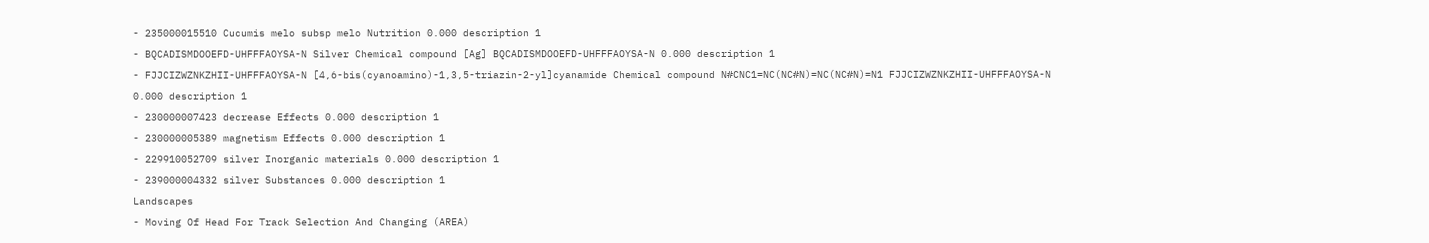- 235000015510 Cucumis melo subsp melo Nutrition 0.000 description 1
- BQCADISMDOOEFD-UHFFFAOYSA-N Silver Chemical compound [Ag] BQCADISMDOOEFD-UHFFFAOYSA-N 0.000 description 1
- FJJCIZWZNKZHII-UHFFFAOYSA-N [4,6-bis(cyanoamino)-1,3,5-triazin-2-yl]cyanamide Chemical compound N#CNC1=NC(NC#N)=NC(NC#N)=N1 FJJCIZWZNKZHII-UHFFFAOYSA-N 0.000 description 1
- 230000007423 decrease Effects 0.000 description 1
- 230000005389 magnetism Effects 0.000 description 1
- 229910052709 silver Inorganic materials 0.000 description 1
- 239000004332 silver Substances 0.000 description 1
Landscapes
- Moving Of Head For Track Selection And Changing (AREA)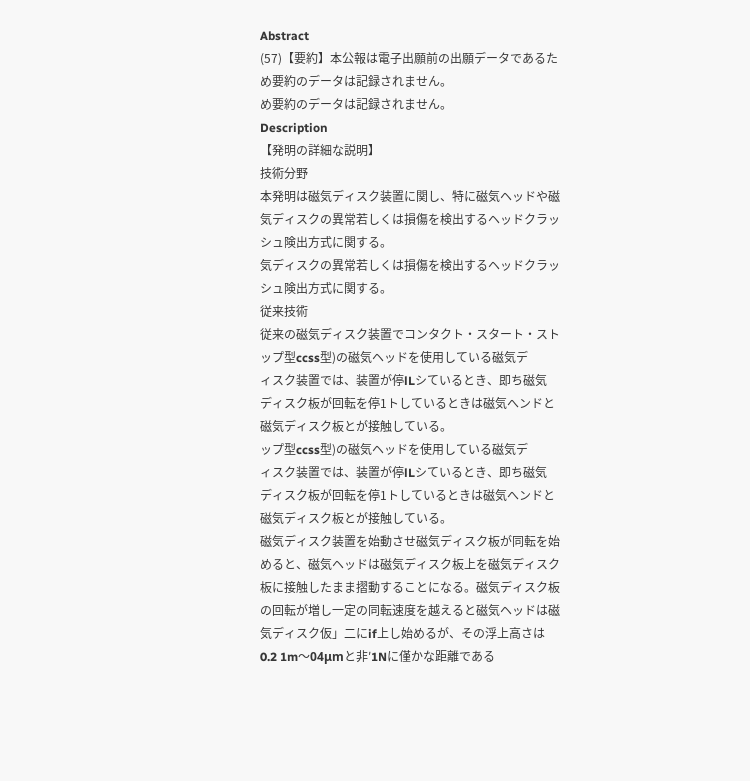Abstract
(57)【要約】本公報は電子出願前の出願データであるた
め要約のデータは記録されません。
め要約のデータは記録されません。
Description
【発明の詳細な説明】
技術分野
本発明は磁気ディスク装置に関し、特に磁気ヘッドや磁
気ディスクの異常若しくは損傷を検出するヘッドクラッ
シュ険出方式に関する。
気ディスクの異常若しくは損傷を検出するヘッドクラッ
シュ険出方式に関する。
従来技術
従来の磁気ディスク装置でコンタクト・スタート・スト
ップ型ccss型)の磁気ヘッドを使用している磁気デ
ィスク装置では、装置が停lLシているとき、即ち磁気
ディスク板が回転を停1トしているときは磁気へンドと
磁気ディスク板とが接触している。
ップ型ccss型)の磁気ヘッドを使用している磁気デ
ィスク装置では、装置が停lLシているとき、即ち磁気
ディスク板が回転を停1トしているときは磁気へンドと
磁気ディスク板とが接触している。
磁気ディスク装置を始動させ磁気ディスク板が同転を始
めると、磁気ヘッドは磁気ディスク板上を磁気ディスク
板に接触したまま摺動することになる。磁気ディスク板
の回転が増し一定の同転速度を越えると磁気ヘッドは磁
気ディスク仮」二にif上し始めるが、その浮上高さは
0.2 1m〜04μmと非′1Nに僅かな距離である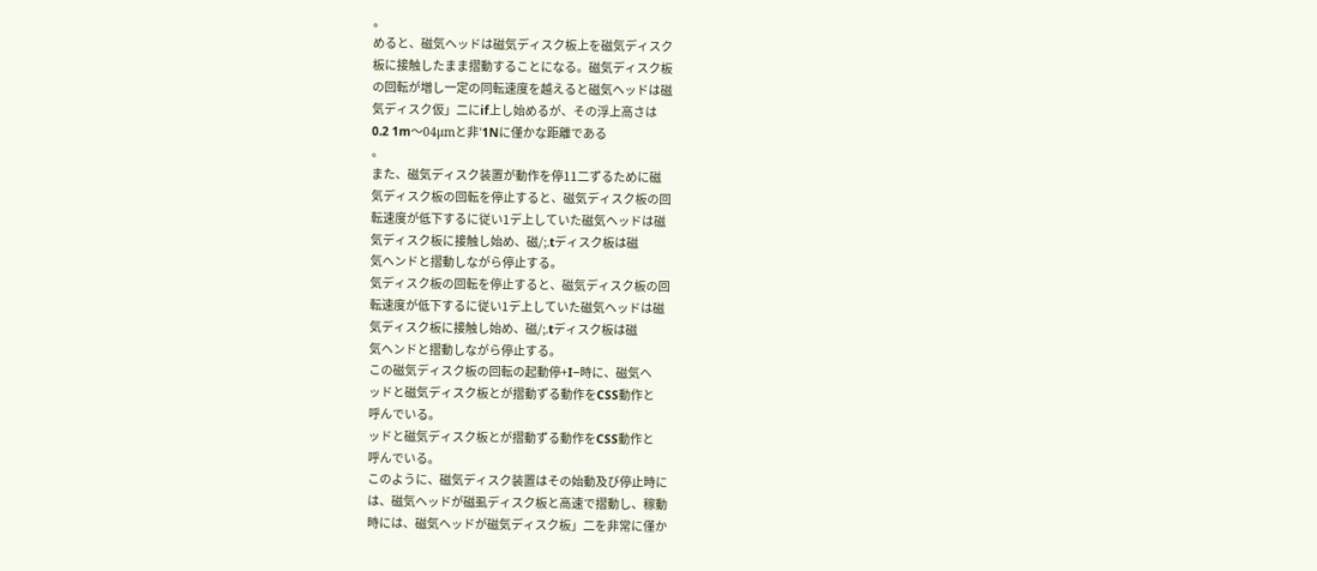。
めると、磁気ヘッドは磁気ディスク板上を磁気ディスク
板に接触したまま摺動することになる。磁気ディスク板
の回転が増し一定の同転速度を越えると磁気ヘッドは磁
気ディスク仮」二にif上し始めるが、その浮上高さは
0.2 1m〜04μmと非′1Nに僅かな距離である
。
また、磁気ディスク装置が動作を停11二ずるために磁
気ディスク板の回転を停止すると、磁気ディスク板の回
転速度が低下するに従い1デ上していた磁気ヘッドは磁
気ディスク板に接触し始め、磁/;.tディスク板は磁
気ヘンドと摺動しながら停止する。
気ディスク板の回転を停止すると、磁気ディスク板の回
転速度が低下するに従い1デ上していた磁気ヘッドは磁
気ディスク板に接触し始め、磁/;.tディスク板は磁
気ヘンドと摺動しながら停止する。
この磁気ディスク板の回転の起動停+I−時に、磁気ヘ
ッドと磁気ディスク板とが摺動ずる動作をCSS動作と
呼んでいる。
ッドと磁気ディスク板とが摺動ずる動作をCSS動作と
呼んでいる。
このように、磁気ディスク装置はその始動及び停止時に
は、磁気ヘッドが磁虱ディスク板と高速で摺動し、稼動
時には、磁気ヘッドが磁気ディスク板」二を非常に僅か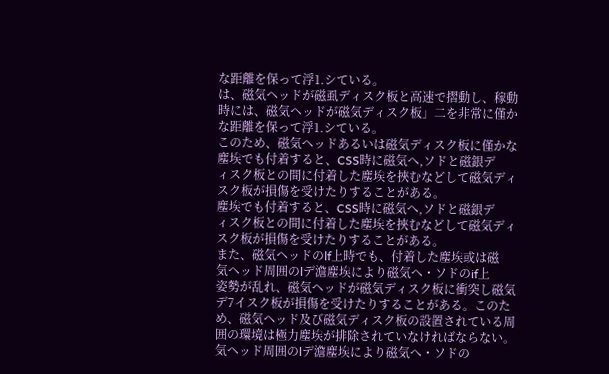な距離を保って浮1.シている。
は、磁気ヘッドが磁虱ディスク板と高速で摺動し、稼動
時には、磁気ヘッドが磁気ディスク板」二を非常に僅か
な距離を保って浮1.シている。
このため、磁気ヘッドあるいは磁気ディスク板に僅かな
塵埃でも付着すると、CSS時に磁気へ,ソドと磁銀デ
ィスク板との間に付着した塵埃を挾むなどして磁気ディ
スク板が損傷を受けたりすることがある。
塵埃でも付着すると、CSS時に磁気へ,ソドと磁銀デ
ィスク板との間に付着した塵埃を挾むなどして磁気ディ
スク板が損傷を受けたりすることがある。
また、磁気ヘッドのlf上時でも、付着した塵埃或は磁
気ヘッド周囲のlデ澹塵埃により磁気へ・ソドのif上
姿勢が乱れ、磁気ヘッドが磁気ディスク板に衝突し磁気
デ7イスク板が損傷を受けたりすることがある。このた
め、磁気ヘッド及び磁気ディスク板の設置されている周
囲の環境は極力塵埃が排除されていなければならない。
気ヘッド周囲のlデ澹塵埃により磁気へ・ソドの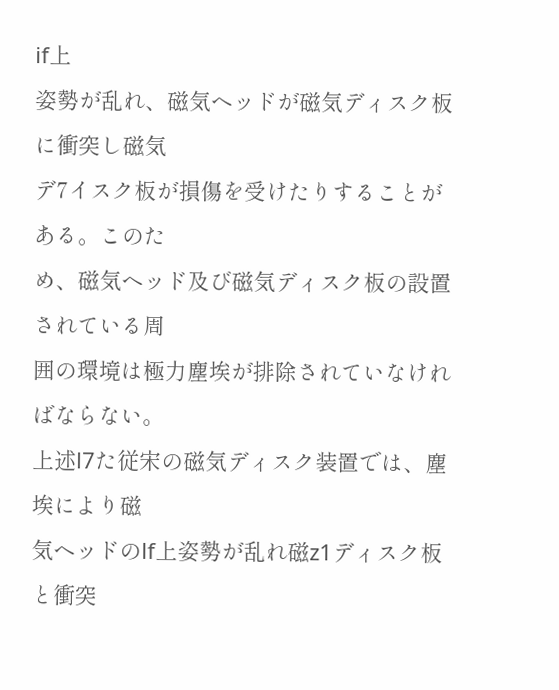if上
姿勢が乱れ、磁気ヘッドが磁気ディスク板に衝突し磁気
デ7イスク板が損傷を受けたりすることがある。このた
め、磁気ヘッド及び磁気ディスク板の設置されている周
囲の環境は極力塵埃が排除されていなければならない。
上述l7た従宋の磁気ディスク装置では、塵埃により磁
気ヘッドのlf上姿勢が乱れ磁z1ディスク板と衝突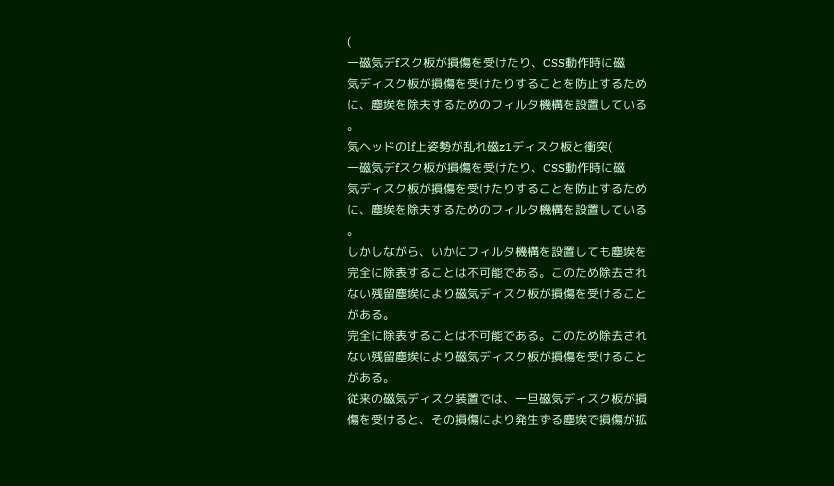(
一磁気デfスク板が損傷を受けたり、CSS動作時に磁
気ディスク板が損傷を受けたりすることを防止するため
に、塵埃を除夫するためのフィルタ機構を設置している
。
気ヘッドのlf上姿勢が乱れ磁z1ディスク板と衝突(
一磁気デfスク板が損傷を受けたり、CSS動作時に磁
気ディスク板が損傷を受けたりすることを防止するため
に、塵埃を除夫するためのフィルタ機構を設置している
。
しかしながら、いかにフィルタ機構を設置しても塵埃を
完全に除表することは不可能である。このため除去され
ない残留塵埃により磁気ディスク板が損傷を受けること
がある。
完全に除表することは不可能である。このため除去され
ない残留塵埃により磁気ディスク板が損傷を受けること
がある。
従来の磁気ディスク装置では、一旦磁気ディスク板が損
傷を受けると、その損傷により発生ずる塵埃で損傷が拡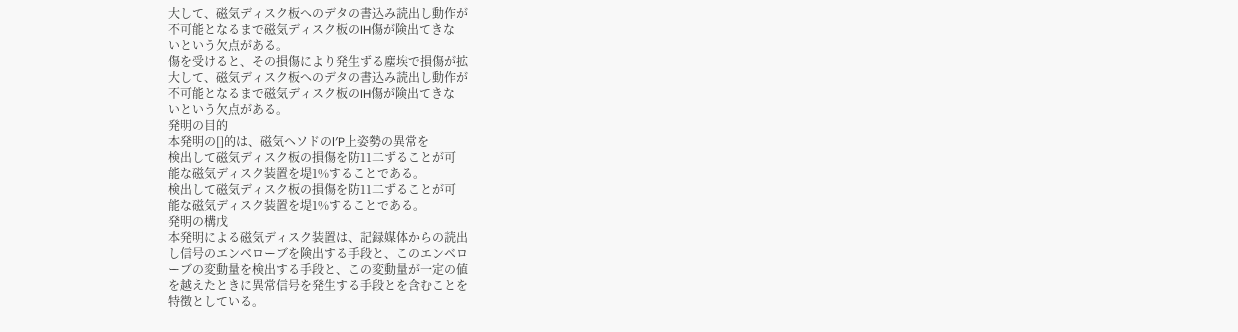大して、磁気ディスク板へのデタの書込み読出し動作が
不可能となるまで磁気ディスク板のIH傷が険出てきな
いという欠点がある。
傷を受けると、その損傷により発生ずる塵埃で損傷が拡
大して、磁気ディスク板へのデタの書込み読出し動作が
不可能となるまで磁気ディスク板のIH傷が険出てきな
いという欠点がある。
発明の目的
本発明の[]的は、磁気ヘソドのl′P上姿勢の異常を
検出して磁気ディスク板の損傷を防11二ずることが可
能な磁気ディスク装置を堤1%することである。
検出して磁気ディスク板の損傷を防11二ずることが可
能な磁気ディスク装置を堤1%することである。
発明の構戊
本発明による磁気ディスク装置は、記録媒体からの読出
し信号のエンベローブを険出する手段と、このエンベロ
ーブの変動量を検出する手段と、この変動量が一定の値
を越えたときに異常信号を発生する手段とを含むことを
特徴としている。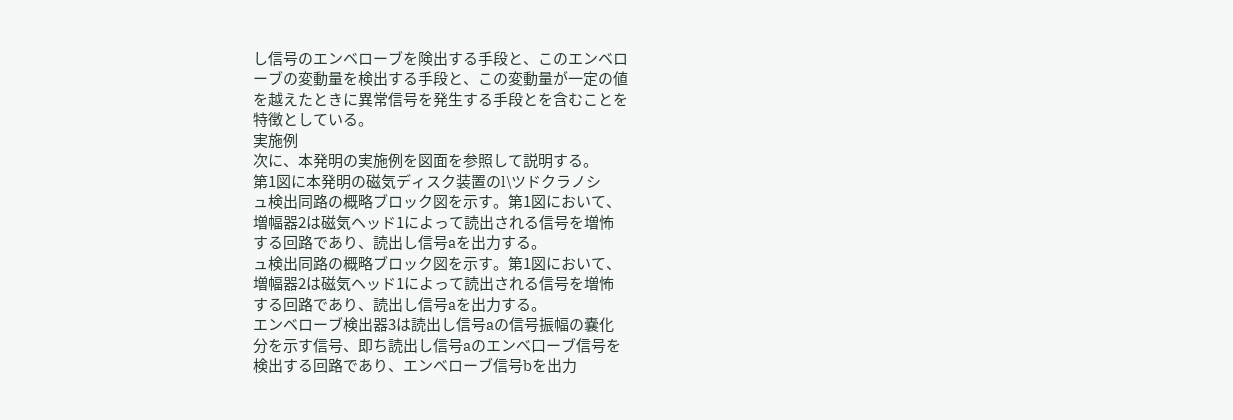し信号のエンベローブを険出する手段と、このエンベロ
ーブの変動量を検出する手段と、この変動量が一定の値
を越えたときに異常信号を発生する手段とを含むことを
特徴としている。
実施例
次に、本発明の実施例を図面を参照して説明する。
第1図に本発明の磁気ディスク装置のl\ツドクラノシ
ュ検出同路の概略ブロック図を示す。第1図において、
増幅器2は磁気ヘッド1によって読出される信号を増怖
する回路であり、読出し信号aを出力する。
ュ検出同路の概略ブロック図を示す。第1図において、
増幅器2は磁気ヘッド1によって読出される信号を増怖
する回路であり、読出し信号aを出力する。
エンベローブ検出器3は読出し信号aの信号振幅の嚢化
分を示す信号、即ち読出し信号aのエンベ口ーブ信号を
検出する回路であり、エンベローブ信号bを出力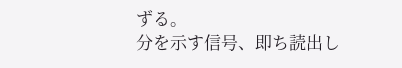ずる。
分を示す信号、即ち読出し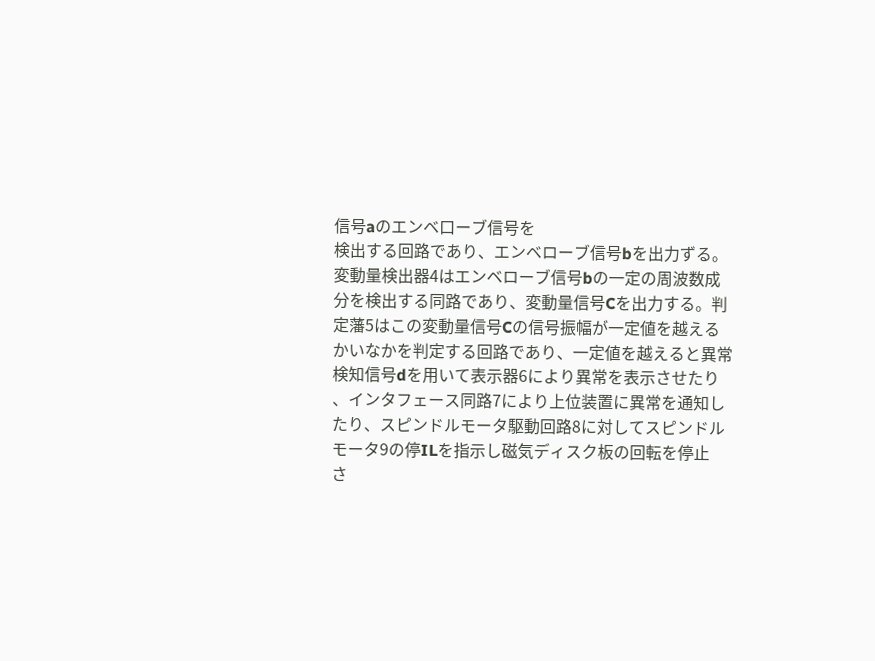信号aのエンベ口ーブ信号を
検出する回路であり、エンベローブ信号bを出力ずる。
変動量検出器4はエンベローブ信号bの一定の周波数成
分を検出する同路であり、変動量信号Cを出力する。判
定藩5はこの変動量信号Cの信号振幅が一定値を越える
かいなかを判定する回路であり、一定値を越えると異常
検知信号dを用いて表示器6により異常を表示させたり
、インタフェース同路7により上位装置に異常を通知し
たり、スピンドルモータ駆動回路8に対してスピンドル
モータ9の停ILを指示し磁気ディスク板の回転を停止
さ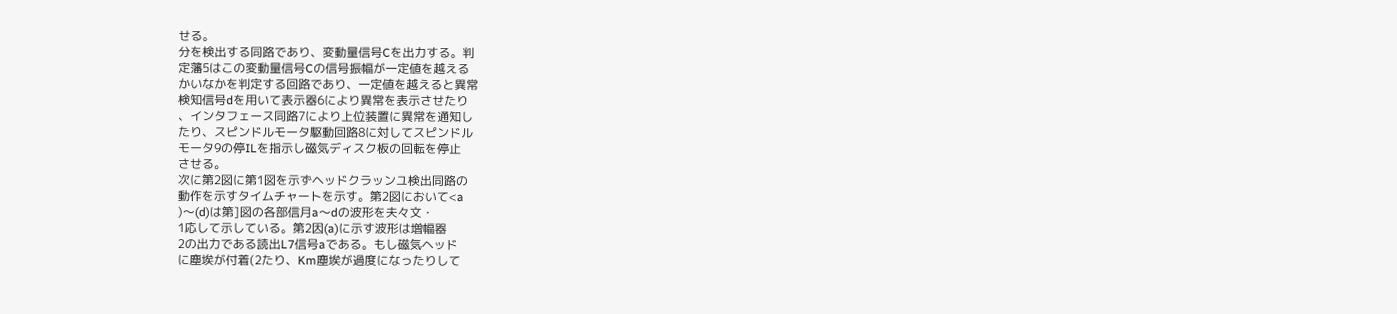せる。
分を検出する同路であり、変動量信号Cを出力する。判
定藩5はこの変動量信号Cの信号振幅が一定値を越える
かいなかを判定する回路であり、一定値を越えると異常
検知信号dを用いて表示器6により異常を表示させたり
、インタフェース同路7により上位装置に異常を通知し
たり、スピンドルモータ駆動回路8に対してスピンドル
モータ9の停ILを指示し磁気ディスク板の回転を停止
させる。
次に第2図に第1図を示ずヘッドクラッンユ検出同路の
動作を示すタイムチャートを示す。第2図において<a
)〜(d)は第]図の各部信月a〜dの波形を夫々文・
1応して示している。第2因(a)に示す波形は増幅器
2の出力である読出L7信号aである。もし磁気ヘッド
に塵埃が付着(2たり、Km塵埃が過度になったりして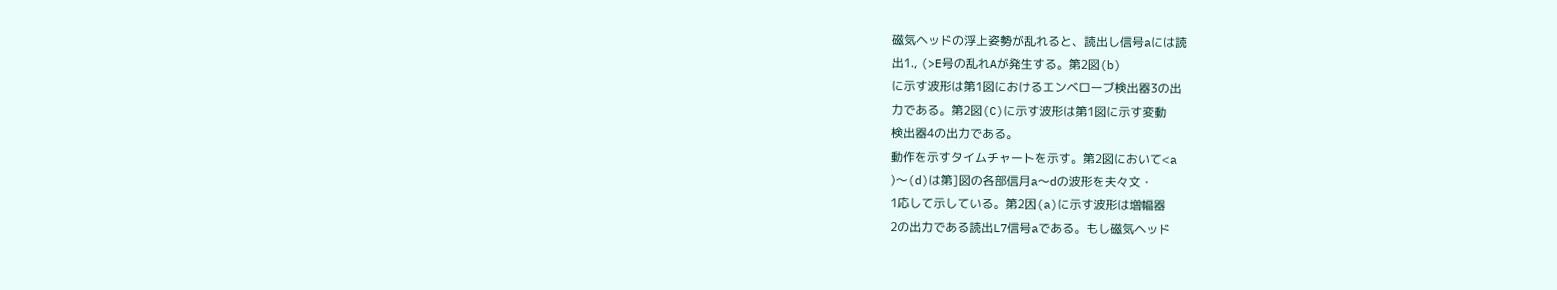磁気ヘッドの浮上姿勢が乱れると、読出し信号aには読
出1., (>E号の乱れAが発生する。第2図(b)
に示す波形は第1図におけるエンベローブ検出器3の出
力である。第2図(C)に示す波形は第1図に示す変動
検出器4の出力である。
動作を示すタイムチャートを示す。第2図において<a
)〜(d)は第]図の各部信月a〜dの波形を夫々文・
1応して示している。第2因(a)に示す波形は増幅器
2の出力である読出L7信号aである。もし磁気ヘッド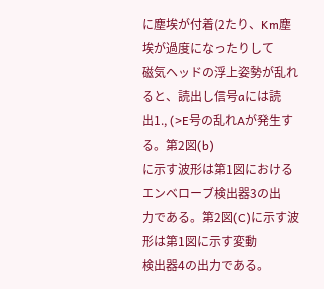に塵埃が付着(2たり、Km塵埃が過度になったりして
磁気ヘッドの浮上姿勢が乱れると、読出し信号aには読
出1., (>E号の乱れAが発生する。第2図(b)
に示す波形は第1図におけるエンベローブ検出器3の出
力である。第2図(C)に示す波形は第1図に示す変動
検出器4の出力である。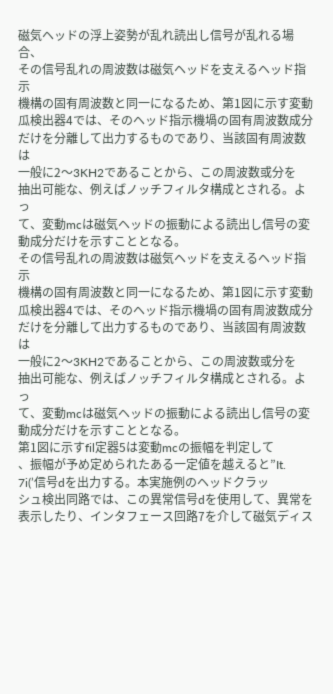磁気ヘッドの浮上姿勢が乱れ読出し信号が乱れる場合、
その信号乱れの周波数は磁気ヘッドを支えるヘッド指示
機構の固有周波数と同一になるため、第1図に示す変動
瓜検出器4では、そのヘッド指示機堝の固有周波数成分
だけを分離して出力するものであり、当該固有周波数は
一般に2〜3KH2であることから、この周波数或分を
抽出可能な、例えばノッチフィルタ構成とされる。よっ
て、変動mcは磁気ヘッドの振動による読出し信号の変
動成分だけを示すこととなる。
その信号乱れの周波数は磁気ヘッドを支えるヘッド指示
機構の固有周波数と同一になるため、第1図に示す変動
瓜検出器4では、そのヘッド指示機堝の固有周波数成分
だけを分離して出力するものであり、当該固有周波数は
一般に2〜3KH2であることから、この周波数或分を
抽出可能な、例えばノッチフィルタ構成とされる。よっ
て、変動mcは磁気ヘッドの振動による読出し信号の変
動成分だけを示すこととなる。
第1図に示すfil定器5は変動mcの振幅を判定して
、振幅が予め定められたある一定値を越えると”It.
7i(’信号dを出力する。本実施例のヘッドクラッ
シュ検出同路では、この異常信号dを使用して、異常を
表示したり、インタフェース回路7を介して磁気ディス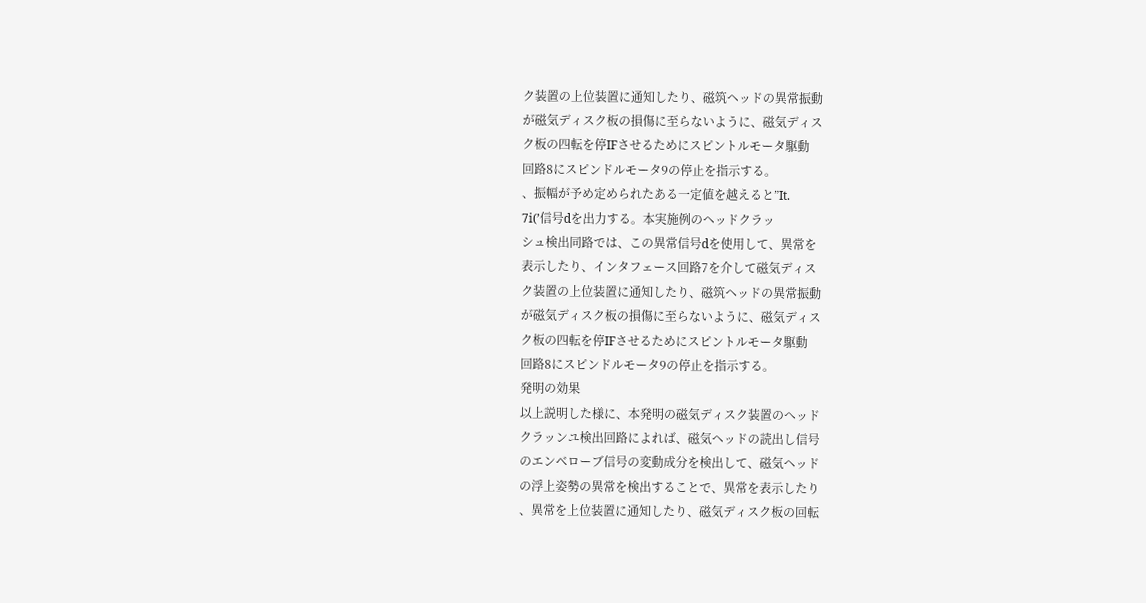ク装置の上位装置に通知したり、磁筑ヘッドの異常振動
が磁気ディスク板の損傷に至らないように、磁気ディス
ク板の四転を停IFさせるためにスピントルモータ駆動
回路8にスピンドルモータ9の停止を指示する。
、振幅が予め定められたある一定値を越えると”It.
7i(’信号dを出力する。本実施例のヘッドクラッ
シュ検出同路では、この異常信号dを使用して、異常を
表示したり、インタフェース回路7を介して磁気ディス
ク装置の上位装置に通知したり、磁筑ヘッドの異常振動
が磁気ディスク板の損傷に至らないように、磁気ディス
ク板の四転を停IFさせるためにスピントルモータ駆動
回路8にスピンドルモータ9の停止を指示する。
発明の効果
以上説明した様に、本発明の磁気ディスク装置のへッド
クラッンユ検出回路によれば、磁気ヘッドの読出し信号
のエンベローブ信号の変動成分を検出して、磁気ヘッド
の浮上姿勢の異常を検出することで、異常を表示したり
、異常を上位装置に通知したり、磁気ディスク板の回転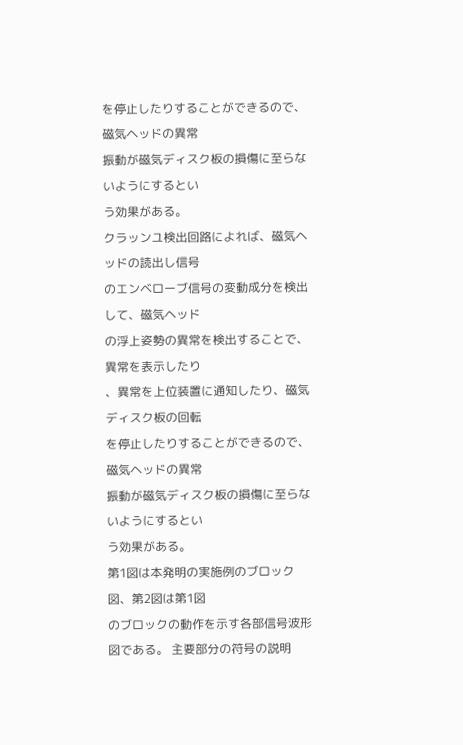を停止したりすることができるので、磁気ヘッドの異常
振動が磁気ディスク板の損傷に至らないようにするとい
う効果がある。
クラッンユ検出回路によれば、磁気ヘッドの読出し信号
のエンベローブ信号の変動成分を検出して、磁気ヘッド
の浮上姿勢の異常を検出することで、異常を表示したり
、異常を上位装置に通知したり、磁気ディスク板の回転
を停止したりすることができるので、磁気ヘッドの異常
振動が磁気ディスク板の損傷に至らないようにするとい
う効果がある。
第1図は本発明の実施例のブロック図、第2図は第1図
のブロックの動作を示す各部信号波形図である。 主要部分の符号の説明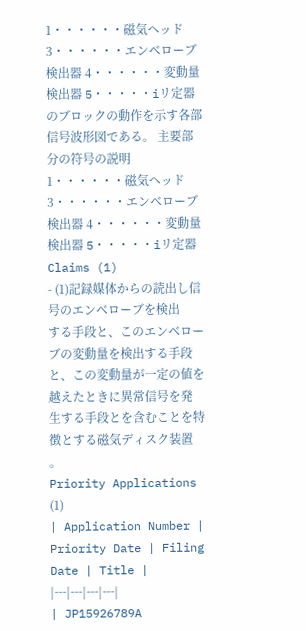1・・・・・・磁気ヘッド 3・・・・・・エンベローブ検出器 4・・・・・・変動量検出器 5・・・・・iリ定器
のブロックの動作を示す各部信号波形図である。 主要部分の符号の説明 1・・・・・・磁気ヘッド 3・・・・・・エンベローブ検出器 4・・・・・・変動量検出器 5・・・・・iリ定器
Claims (1)
- (1)記録媒体からの読出し信号のエンベローブを検出
する手段と、このエンベローブの変動量を検出する手段
と、この変動量が一定の値を越えたときに異常信号を発
生する手段とを含むことを特徴とする磁気ディスク装置
。
Priority Applications (1)
| Application Number | Priority Date | Filing Date | Title |
|---|---|---|---|
| JP15926789A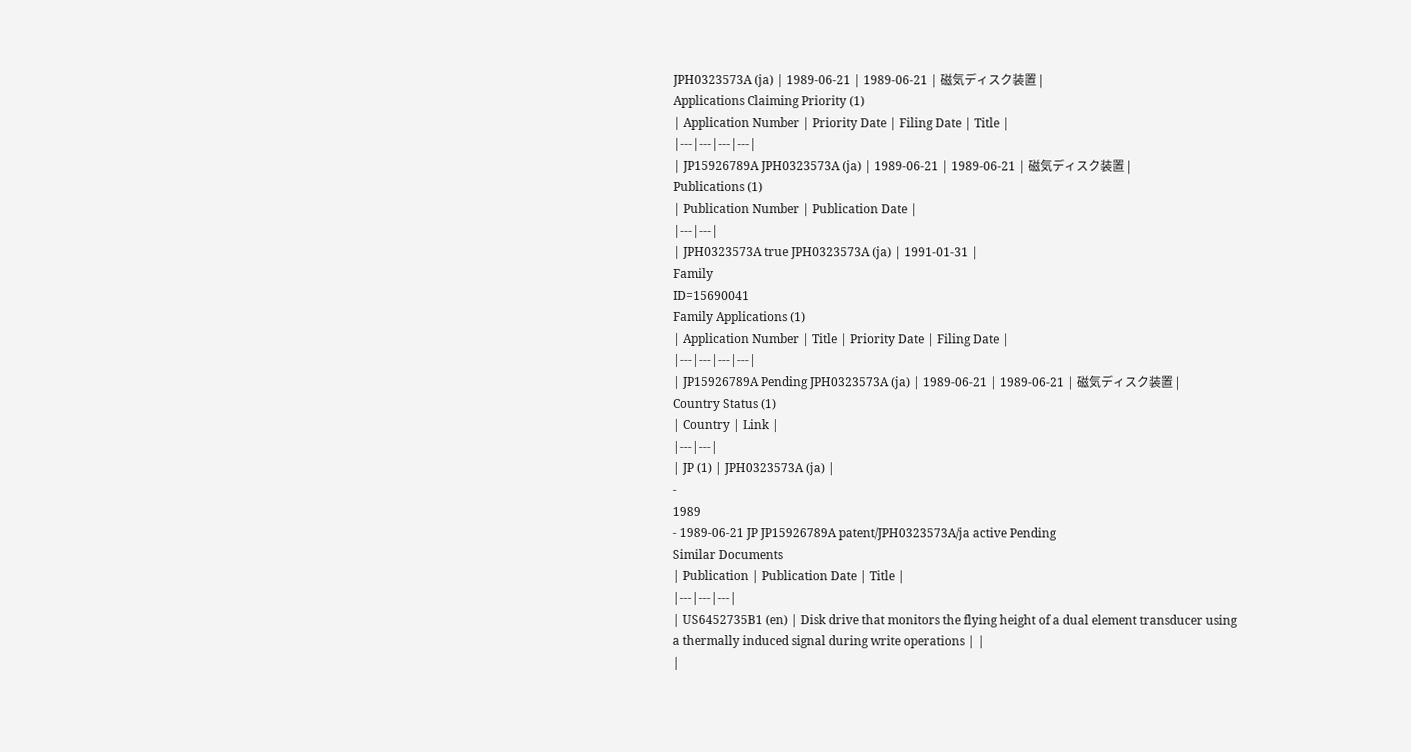JPH0323573A (ja) | 1989-06-21 | 1989-06-21 | 磁気ディスク装置 |
Applications Claiming Priority (1)
| Application Number | Priority Date | Filing Date | Title |
|---|---|---|---|
| JP15926789A JPH0323573A (ja) | 1989-06-21 | 1989-06-21 | 磁気ディスク装置 |
Publications (1)
| Publication Number | Publication Date |
|---|---|
| JPH0323573A true JPH0323573A (ja) | 1991-01-31 |
Family
ID=15690041
Family Applications (1)
| Application Number | Title | Priority Date | Filing Date |
|---|---|---|---|
| JP15926789A Pending JPH0323573A (ja) | 1989-06-21 | 1989-06-21 | 磁気ディスク装置 |
Country Status (1)
| Country | Link |
|---|---|
| JP (1) | JPH0323573A (ja) |
-
1989
- 1989-06-21 JP JP15926789A patent/JPH0323573A/ja active Pending
Similar Documents
| Publication | Publication Date | Title |
|---|---|---|
| US6452735B1 (en) | Disk drive that monitors the flying height of a dual element transducer using a thermally induced signal during write operations | |
|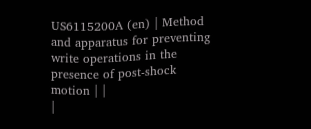US6115200A (en) | Method and apparatus for preventing write operations in the presence of post-shock motion | |
|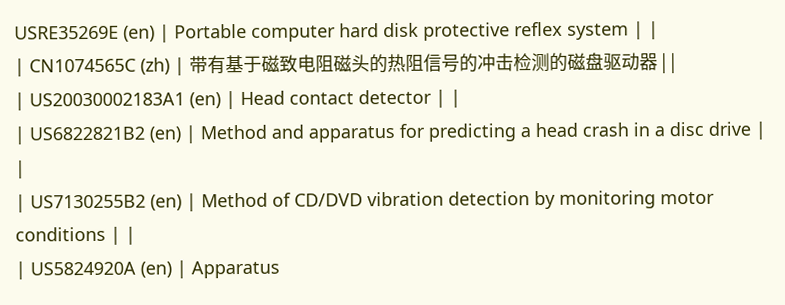USRE35269E (en) | Portable computer hard disk protective reflex system | |
| CN1074565C (zh) | 带有基于磁致电阻磁头的热阻信号的冲击检测的磁盘驱动器 | |
| US20030002183A1 (en) | Head contact detector | |
| US6822821B2 (en) | Method and apparatus for predicting a head crash in a disc drive | |
| US7130255B2 (en) | Method of CD/DVD vibration detection by monitoring motor conditions | |
| US5824920A (en) | Apparatus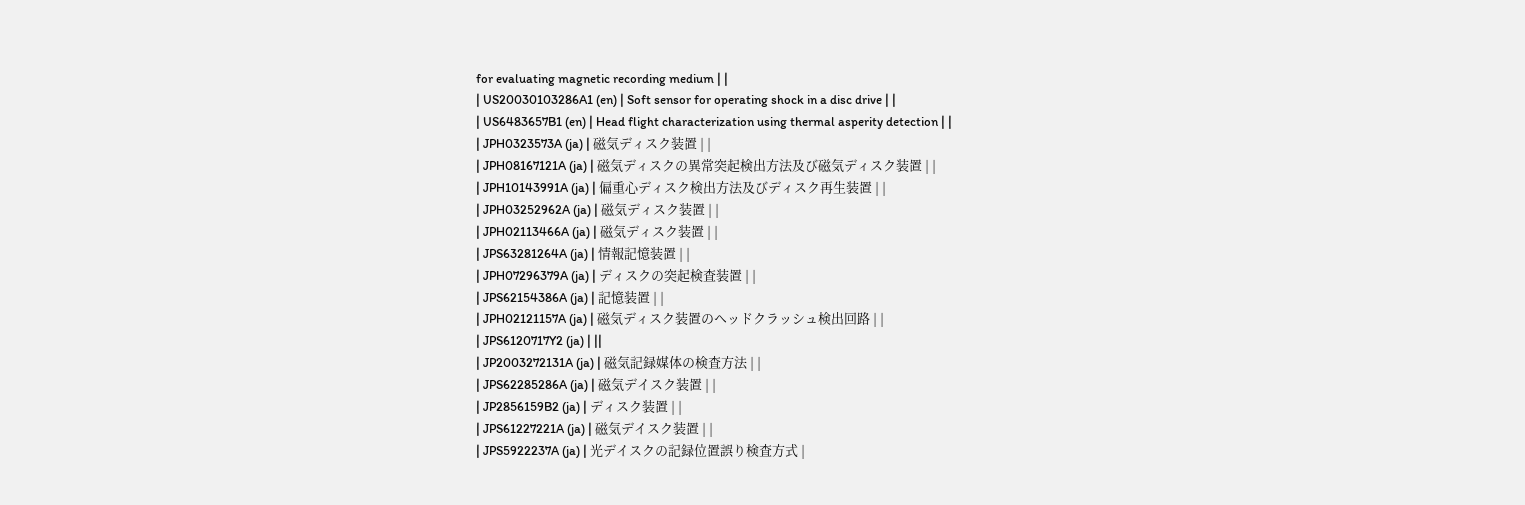for evaluating magnetic recording medium | |
| US20030103286A1 (en) | Soft sensor for operating shock in a disc drive | |
| US6483657B1 (en) | Head flight characterization using thermal asperity detection | |
| JPH0323573A (ja) | 磁気ディスク装置 | |
| JPH08167121A (ja) | 磁気ディスクの異常突起検出方法及び磁気ディスク装置 | |
| JPH10143991A (ja) | 偏重心ディスク検出方法及びディスク再生装置 | |
| JPH03252962A (ja) | 磁気ディスク装置 | |
| JPH02113466A (ja) | 磁気ディスク装置 | |
| JPS63281264A (ja) | 情報記憶装置 | |
| JPH07296379A (ja) | ディスクの突起検査装置 | |
| JPS62154386A (ja) | 記憶装置 | |
| JPH02121157A (ja) | 磁気ディスク装置のヘッドクラッシュ検出回路 | |
| JPS6120717Y2 (ja) | ||
| JP2003272131A (ja) | 磁気記録媒体の検査方法 | |
| JPS62285286A (ja) | 磁気デイスク装置 | |
| JP2856159B2 (ja) | ディスク装置 | |
| JPS61227221A (ja) | 磁気デイスク装置 | |
| JPS5922237A (ja) | 光デイスクの記録位置誤り検査方式 |